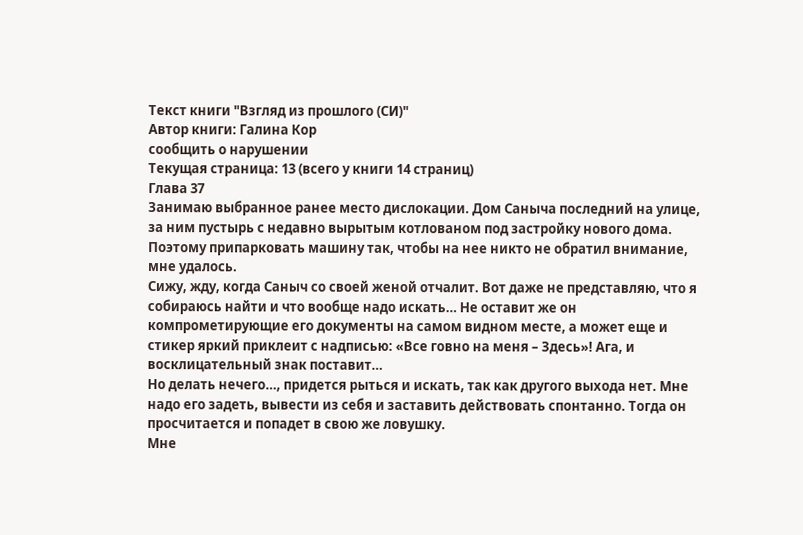Текст книги "Взгляд из прошлого (СИ)"
Автор книги: Галина Кор
сообщить о нарушении
Текущая страница: 13 (всего у книги 14 страниц)
Глава 37
Занимаю выбранное ранее место дислокации. Дом Саныча последний на улице, за ним пустырь с недавно вырытым котлованом под застройку нового дома. Поэтому припарковать машину так, чтобы на нее никто не обратил внимание, мне удалось.
Сижу, жду, когда Саныч со своей женой отчалит. Вот даже не представляю, что я собираюсь найти и что вообще надо искать… Не оставит же он компрометирующие его документы на самом видном месте, а может еще и стикер яркий приклеит с надписью: «Все говно на меня – Здесь»! Ага, и восклицательный знак поставит…
Но делать нечего…, придется рыться и искать, так как другого выхода нет. Мне надо его задеть, вывести из себя и заставить действовать спонтанно. Тогда он просчитается и попадет в свою же ловушку.
Мне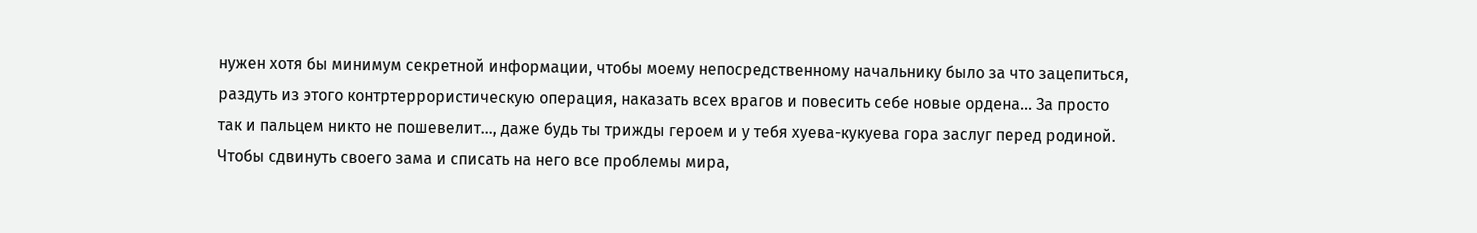нужен хотя бы минимум секретной информации, чтобы моему непосредственному начальнику было за что зацепиться, раздуть из этого контртеррористическую операция, наказать всех врагов и повесить себе новые ордена… За просто так и пальцем никто не пошевелит…, даже будь ты трижды героем и у тебя хуева-кукуева гора заслуг перед родиной. Чтобы сдвинуть своего зама и списать на него все проблемы мира,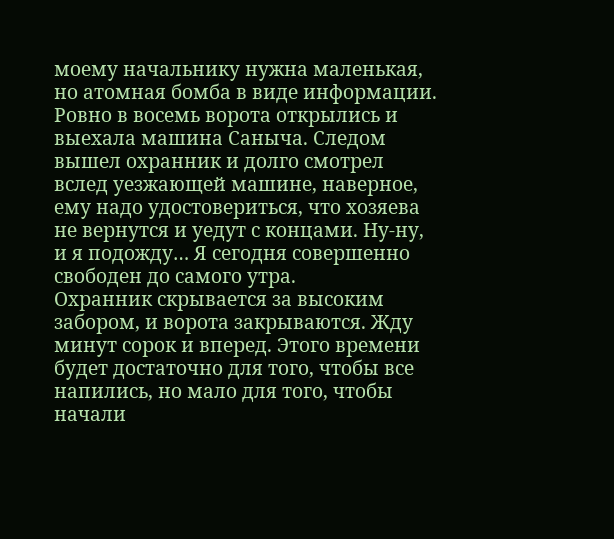моему начальнику нужна маленькая, но атомная бомба в виде информации.
Ровно в восемь ворота открылись и выехала машина Саныча. Следом вышел охранник и долго смотрел вслед уезжающей машине, наверное, ему надо удостовериться, что хозяева не вернутся и уедут с концами. Ну-ну, и я подожду… Я сегодня совершенно свободен до самого утра.
Охранник скрывается за высоким забором, и ворота закрываются. Жду минут сорок и вперед. Этого времени будет достаточно для того, чтобы все напились, но мало для того, чтобы начали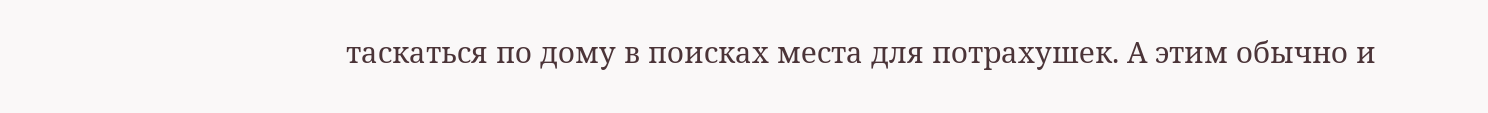таскаться по дому в поисках места для потрахушек. А этим обычно и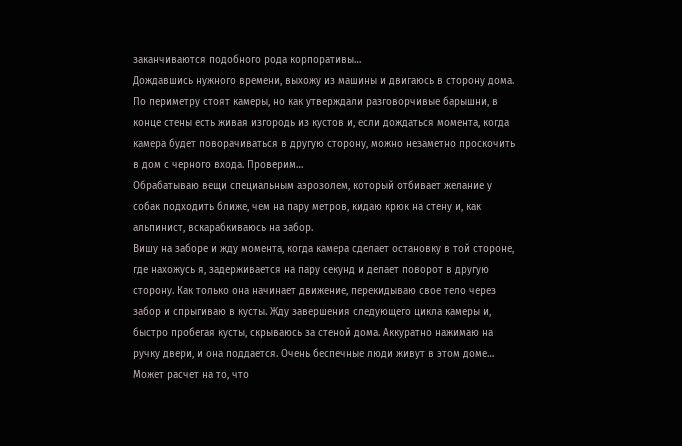заканчиваются подобного рода корпоративы…
Дождавшись нужного времени, выхожу из машины и двигаюсь в сторону дома. По периметру стоят камеры, но как утверждали разговорчивые барышни, в конце стены есть живая изгородь из кустов и, если дождаться момента, когда камера будет поворачиваться в другую сторону, можно незаметно проскочить в дом с черного входа. Проверим…
Обрабатываю вещи специальным аэрозолем, который отбивает желание у собак подходить ближе, чем на пару метров, кидаю крюк на стену и, как альпинист, вскарабкиваюсь на забор.
Вишу на заборе и жду момента, когда камера сделает остановку в той стороне, где нахожусь я, задерживается на пару секунд и делает поворот в другую сторону. Как только она начинает движение, перекидываю свое тело через забор и спрыгиваю в кусты. Жду завершения следующего цикла камеры и, быстро пробегая кусты, скрываюсь за стеной дома. Аккуратно нажимаю на ручку двери, и она поддается. Очень беспечные люди живут в этом доме… Может расчет на то, что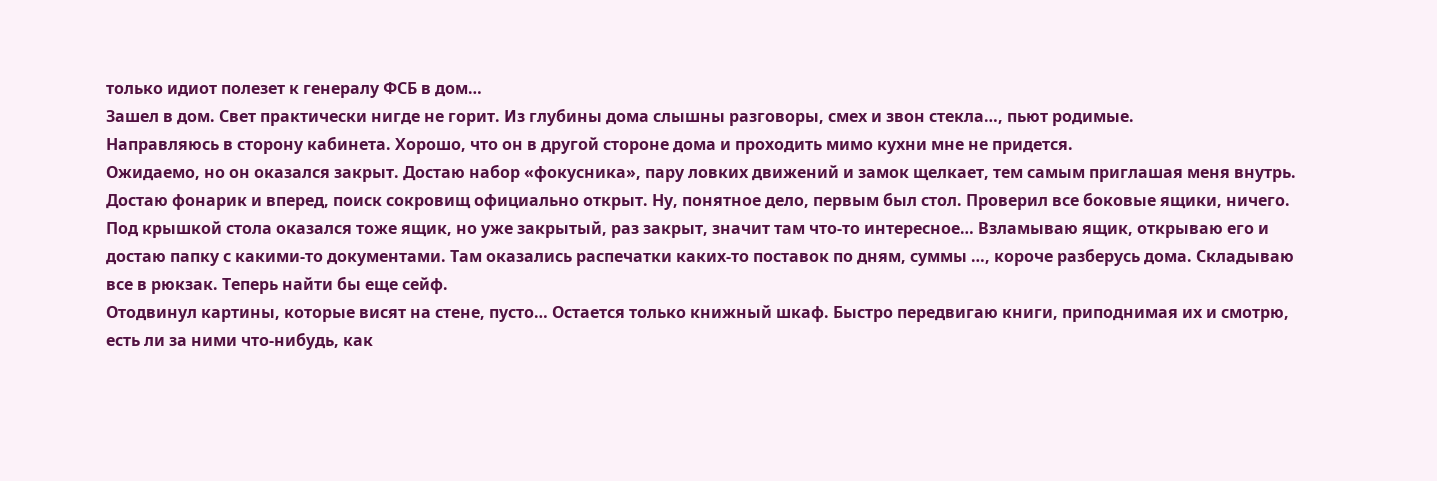только идиот полезет к генералу ФСБ в дом…
Зашел в дом. Свет практически нигде не горит. Из глубины дома слышны разговоры, смех и звон стекла…, пьют родимые.
Направляюсь в сторону кабинета. Хорошо, что он в другой стороне дома и проходить мимо кухни мне не придется.
Ожидаемо, но он оказался закрыт. Достаю набор «фокусника», пару ловких движений и замок щелкает, тем самым приглашая меня внутрь.
Достаю фонарик и вперед, поиск сокровищ официально открыт. Ну, понятное дело, первым был стол. Проверил все боковые ящики, ничего. Под крышкой стола оказался тоже ящик, но уже закрытый, раз закрыт, значит там что-то интересное… Взламываю ящик, открываю его и достаю папку с какими-то документами. Там оказались распечатки каких-то поставок по дням, суммы …, короче разберусь дома. Складываю все в рюкзак. Теперь найти бы еще сейф.
Отодвинул картины, которые висят на стене, пусто… Остается только книжный шкаф. Быстро передвигаю книги, приподнимая их и смотрю, есть ли за ними что-нибудь, как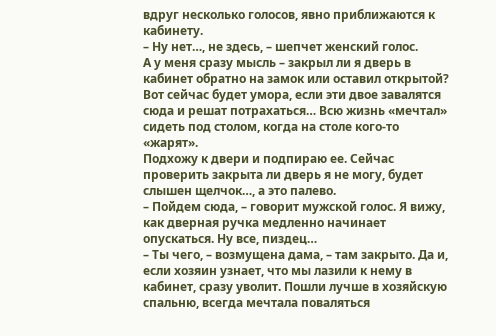вдруг несколько голосов, явно приближаются к кабинету.
– Ну нет…, не здесь, – шепчет женский голос.
А у меня сразу мысль – закрыл ли я дверь в кабинет обратно на замок или оставил открытой? Вот сейчас будет умора, если эти двое завалятся сюда и решат потрахаться… Всю жизнь «мечтал» сидеть под столом, когда на столе кого-то «жарят».
Подхожу к двери и подпираю ее. Сейчас проверить закрыта ли дверь я не могу, будет слышен щелчок…, а это палево.
– Пойдем сюда, – говорит мужской голос. Я вижу, как дверная ручка медленно начинает опускаться. Ну все, пиздец…
– Ты чего, – возмущена дама, – там закрыто. Да и, если хозяин узнает, что мы лазили к нему в кабинет, сразу уволит. Пошли лучше в хозяйскую спальню, всегда мечтала поваляться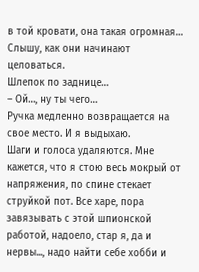в той кровати, она такая огромная…
Слышу, как они начинают целоваться.
Шлепок по заднице…
– Ой…, ну ты чего…
Ручка медленно возвращается на свое место. И я выдыхаю.
Шаги и голоса удаляются. Мне кажется, что я стою весь мокрый от напряжения, по спине стекает струйкой пот. Все харе, пора завязывать с этой шпионской работой, надоело, стар я, да и нервы..., надо найти себе хобби и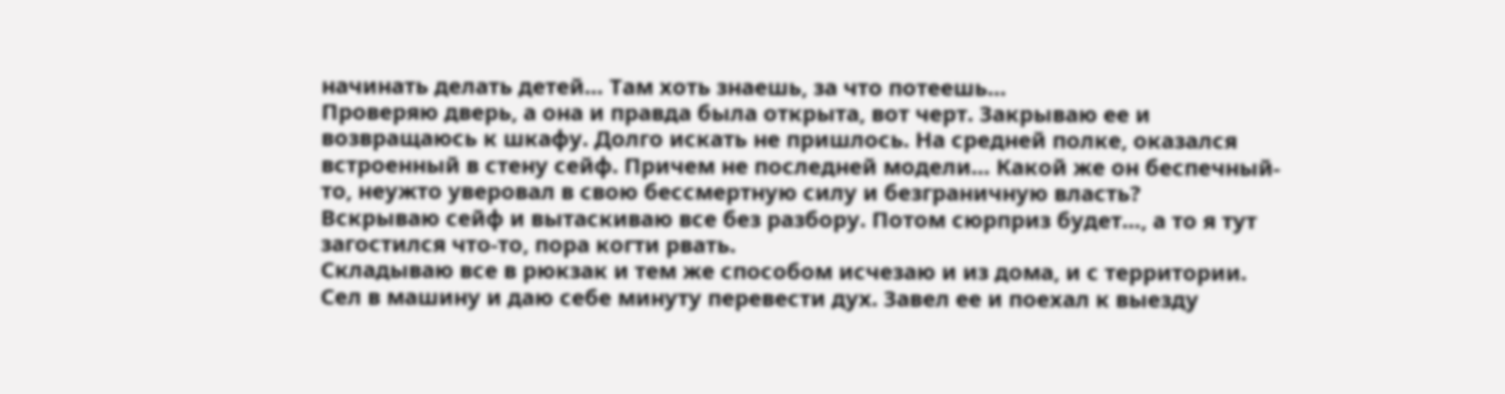начинать делать детей… Там хоть знаешь, за что потеешь…
Проверяю дверь, а она и правда была открыта, вот черт. Закрываю ее и возвращаюсь к шкафу. Долго искать не пришлось. На средней полке, оказался встроенный в стену сейф. Причем не последней модели… Какой же он беспечный-то, неужто уверовал в свою бессмертную силу и безграничную власть?
Вскрываю сейф и вытаскиваю все без разбору. Потом сюрприз будет…, а то я тут загостился что-то, пора когти рвать.
Складываю все в рюкзак и тем же способом исчезаю и из дома, и с территории.
Сел в машину и даю себе минуту перевести дух. Завел ее и поехал к выезду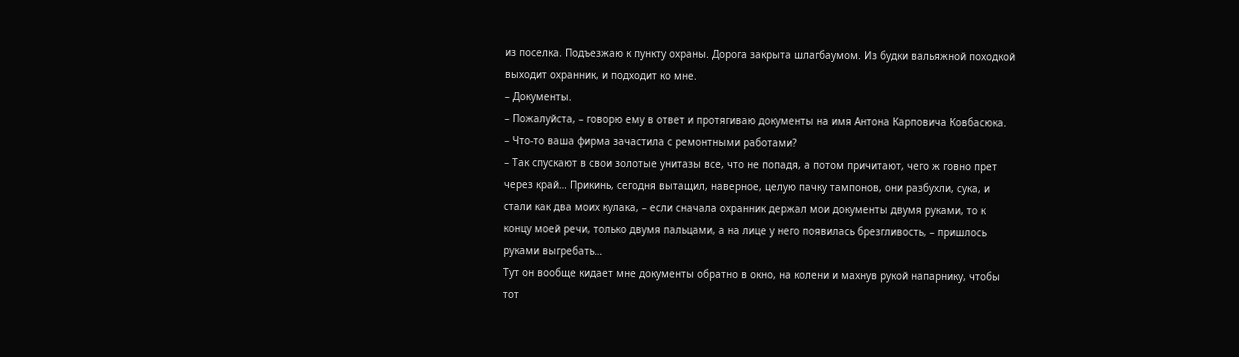из поселка. Подъезжаю к пункту охраны. Дорога закрыта шлагбаумом. Из будки вальяжной походкой выходит охранник, и подходит ко мне.
– Документы.
– Пожалуйста, – говорю ему в ответ и протягиваю документы на имя Антона Карповича Ковбасюка.
– Что-то ваша фирма зачастила с ремонтными работами?
– Так спускают в свои золотые унитазы все, что не попадя, а потом причитают, чего ж говно прет через край… Прикинь, сегодня вытащил, наверное, целую пачку тампонов, они разбухли, сука, и стали как два моих кулака, – если сначала охранник держал мои документы двумя руками, то к концу моей речи, только двумя пальцами, а на лице у него появилась брезгливость, – пришлось руками выгребать…
Тут он вообще кидает мне документы обратно в окно, на колени и махнув рукой напарнику, чтобы тот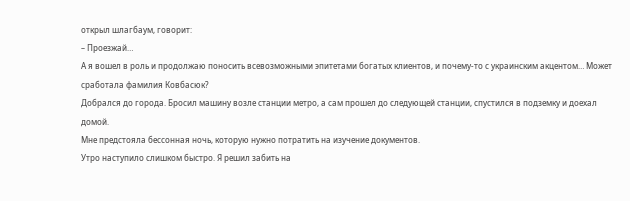открыл шлагбаум, говорит:
– Проезжай…
А я вошел в роль и продолжаю поносить всевозможными эпитетами богатых клиентов, и почему-то с украинским акцентом… Может сработала фамилия Ковбасюк?
Добрался до города. Бросил машину возле станции метро, а сам прошел до следующей станции, спустился в подземку и доехал домой.
Мне предстояла бессонная ночь, которую нужно потратить на изучение документов.
Утро наступило слишком быстро. Я решил забить на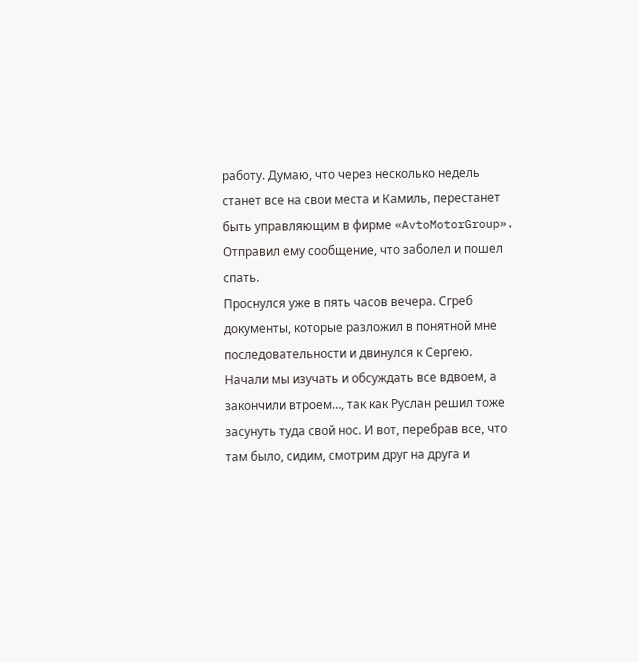работу. Думаю, что через несколько недель станет все на свои места и Камиль, перестанет быть управляющим в фирме «AvtoMotorGroup». Отправил ему сообщение, что заболел и пошел спать.
Проснулся уже в пять часов вечера. Сгреб документы, которые разложил в понятной мне последовательности и двинулся к Сергею.
Начали мы изучать и обсуждать все вдвоем, а закончили втроем…, так как Руслан решил тоже засунуть туда свой нос. И вот, перебрав все, что там было, сидим, смотрим друг на друга и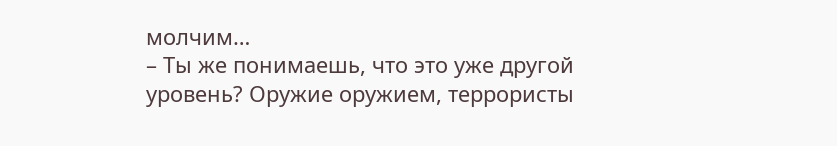молчим…
– Ты же понимаешь, что это уже другой уровень? Оружие оружием, террористы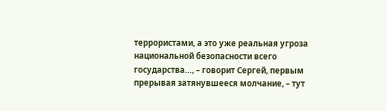террористами, а это уже реальная угроза национальной безопасности всего государства…, – говорит Сергей, первым прерывая затянувшееся молчание, – тут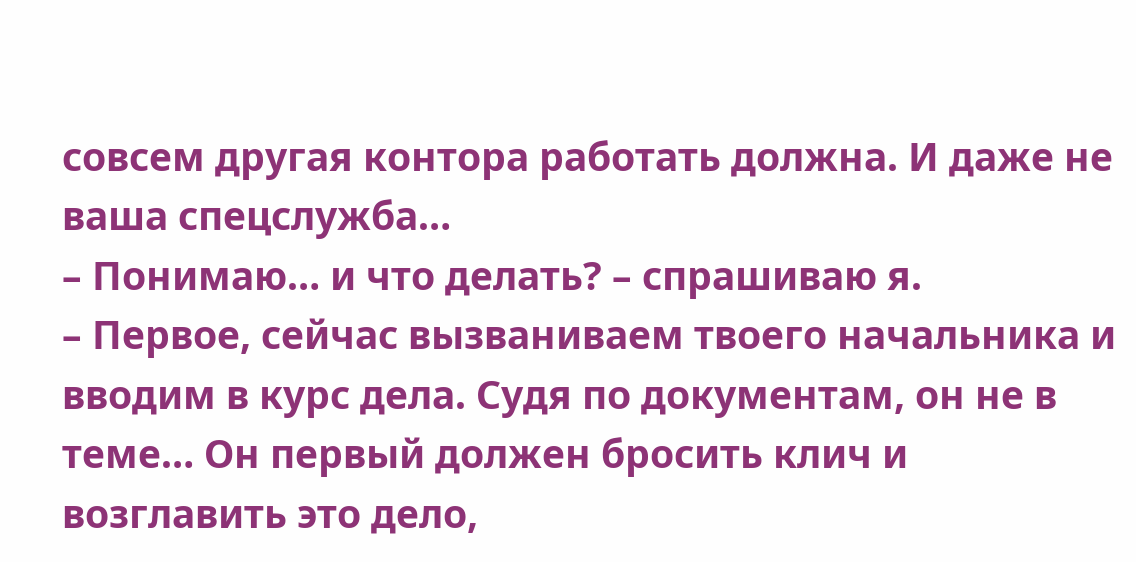совсем другая контора работать должна. И даже не ваша спецслужба…
– Понимаю… и что делать? – спрашиваю я.
– Первое, сейчас вызваниваем твоего начальника и вводим в курс дела. Судя по документам, он не в теме… Он первый должен бросить клич и возглавить это дело,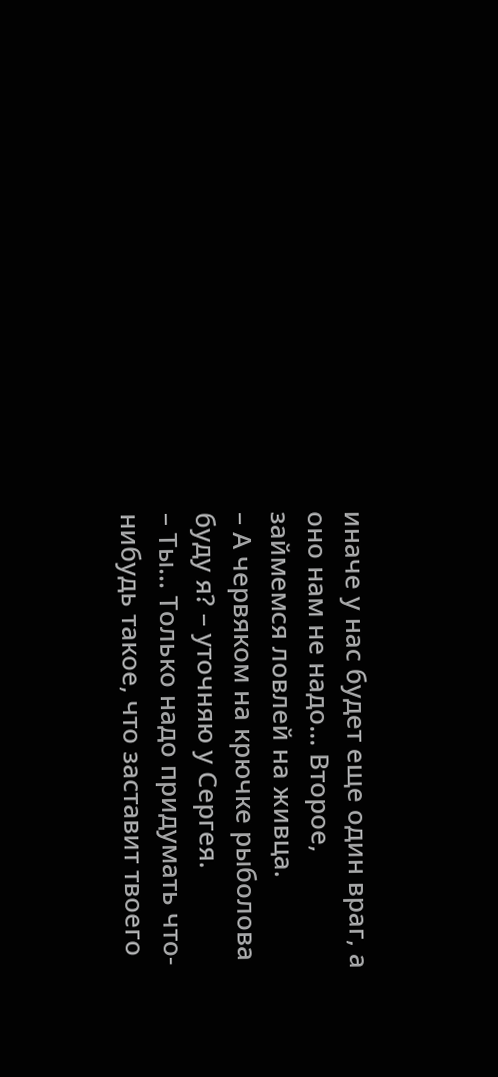иначе у нас будет еще один враг, а оно нам не надо… Второе, займемся ловлей на живца.
– А червяком на крючке рыболова буду я? – уточняю у Сергея.
– Ты… Только надо придумать что-нибудь такое, что заставит твоего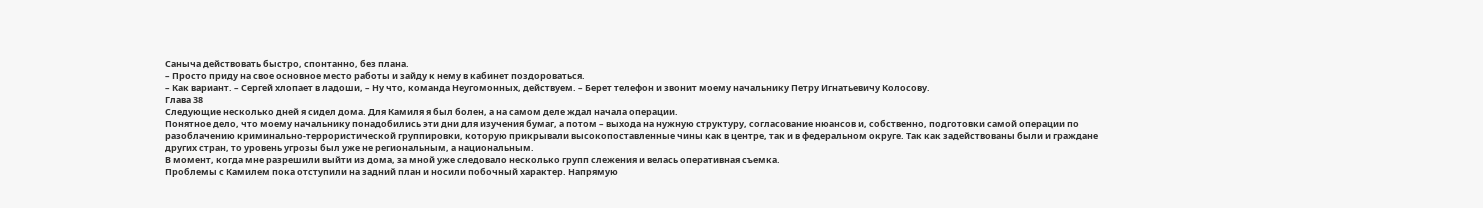Саныча действовать быстро, спонтанно, без плана.
– Просто приду на свое основное место работы и зайду к нему в кабинет поздороваться.
– Как вариант. – Сергей хлопает в ладоши, – Ну что, команда Неугомонных, действуем. – Берет телефон и звонит моему начальнику Петру Игнатьевичу Колосову.
Глава 38
Следующие несколько дней я сидел дома. Для Камиля я был болен, а на самом деле ждал начала операции.
Понятное дело, что моему начальнику понадобились эти дни для изучения бумаг, а потом – выхода на нужную структуру, согласование нюансов и, собственно, подготовки самой операции по разоблачению криминально-террористической группировки, которую прикрывали высокопоставленные чины как в центре, так и в федеральном округе. Так как задействованы были и граждане других стран, то уровень угрозы был уже не региональным, а национальным.
В момент, когда мне разрешили выйти из дома, за мной уже следовало несколько групп слежения и велась оперативная съемка.
Проблемы с Камилем пока отступили на задний план и носили побочный характер. Напрямую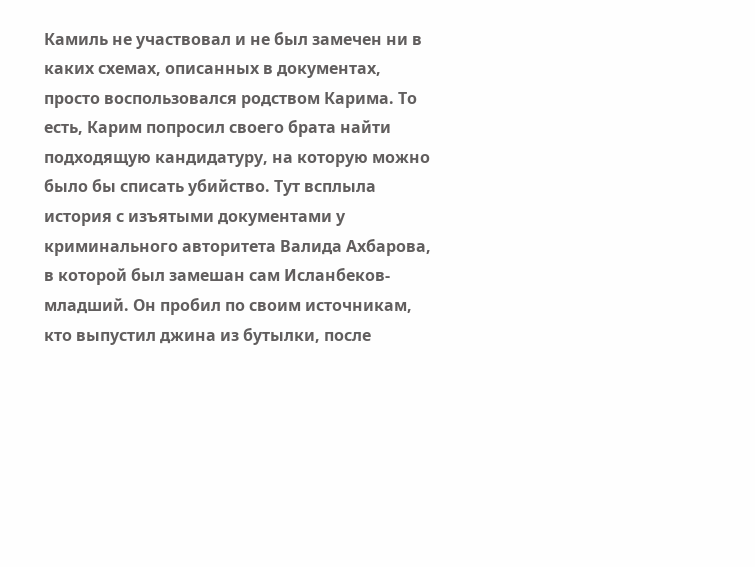Камиль не участвовал и не был замечен ни в каких схемах, описанных в документах, просто воспользовался родством Карима. То есть, Карим попросил своего брата найти подходящую кандидатуру, на которую можно было бы списать убийство. Тут всплыла история с изъятыми документами у криминального авторитета Валида Ахбарова, в которой был замешан сам Исланбеков-младший. Он пробил по своим источникам, кто выпустил джина из бутылки, после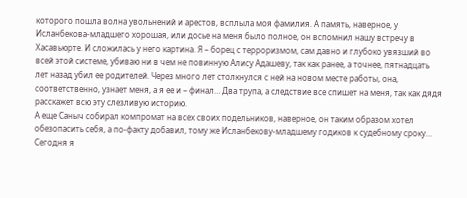которого пошла волна увольнений и арестов, всплыла моя фамилия. А память, наверное, у Исланбекова-младшего хорошая, или досье на меня было полное, он вспомнил нашу встречу в Хасавьюрте. И сложилась у него картина. Я – борец с терроризмом, сам давно и глубоко увязший во всей этой системе, убиваю ни в чем не повинную Алису Адашеву, так как ранее, а точнее, пятнадцать лет назад убил ее родителей. Через много лет столкнулся с ней на новом месте работы, она, соответственно, узнает меня, а я ее и – финал… Два трупа, а следствие все спишет на меня, так как дядя расскажет всю эту слезливую историю.
А еще Саныч собирал компромат на всех своих подельников, наверное, он таким образом хотел обезопасить себя, а по-факту добавил, тому же Исланбекову-младшему годиков к судебному сроку…
Сегодня я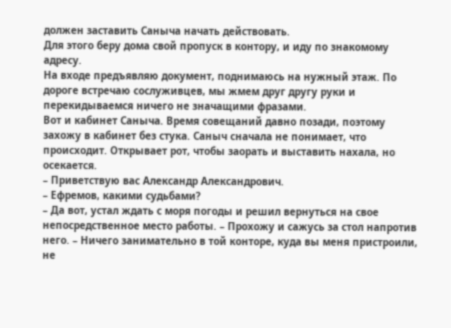должен заставить Саныча начать действовать.
Для этого беру дома свой пропуск в контору, и иду по знакомому адресу.
На входе предъявляю документ, поднимаюсь на нужный этаж. По дороге встречаю сослуживцев, мы жмем друг другу руки и перекидываемся ничего не значащими фразами.
Вот и кабинет Саныча. Время совещаний давно позади, поэтому захожу в кабинет без стука. Саныч сначала не понимает, что происходит. Открывает рот, чтобы заорать и выставить нахала, но осекается.
– Приветствую вас Александр Александрович.
– Ефремов, какими судьбами?
– Да вот, устал ждать с моря погоды и решил вернуться на свое непосредственное место работы. – Прохожу и сажусь за стол напротив него. – Ничего занимательно в той конторе, куда вы меня пристроили, не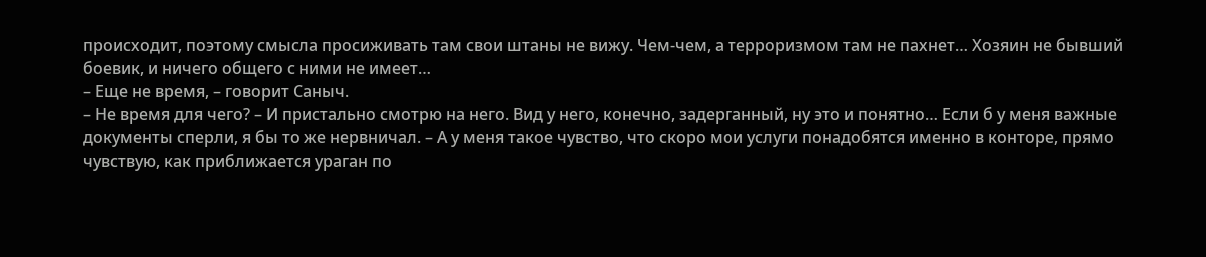происходит, поэтому смысла просиживать там свои штаны не вижу. Чем-чем, а терроризмом там не пахнет… Хозяин не бывший боевик, и ничего общего с ними не имеет…
– Еще не время, – говорит Саныч.
– Не время для чего? – И пристально смотрю на него. Вид у него, конечно, задерганный, ну это и понятно… Если б у меня важные документы сперли, я бы то же нервничал. – А у меня такое чувство, что скоро мои услуги понадобятся именно в конторе, прямо чувствую, как приближается ураган по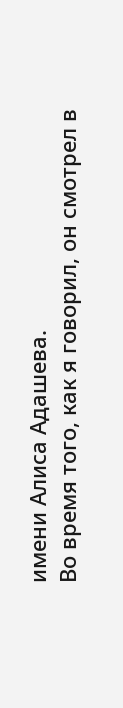имени Алиса Адашева.
Во время того, как я говорил, он смотрел в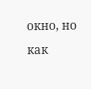окно, но как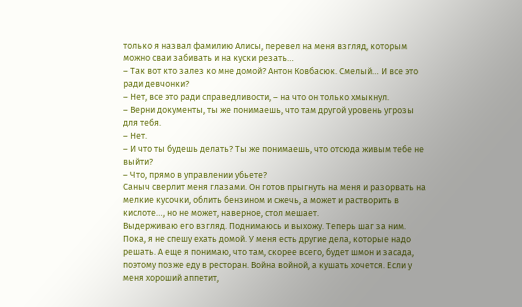только я назвал фамилию Алисы, перевел на меня взгляд, которым можно сваи забивать и на куски резать…
– Так вот кто залез ко мне домой? Антон Ковбасюк. Смелый… И все это ради девчонки?
– Нет, все это ради справедливости, – на что он только хмыкнул.
– Верни документы, ты же понимаешь, что там другой уровень угрозы для тебя.
– Нет.
– И что ты будешь делать? Ты же понимаешь, что отсюда живым тебе не выйти?
– Что, прямо в управлении убьете?
Саныч сверлит меня глазами. Он готов прыгнуть на меня и разорвать на мелкие кусочки, облить бензином и сжечь, а может и растворить в кислоте…, но не может, наверное, стол мешает.
Выдерживаю его взгляд. Поднимаюсь и выхожу. Теперь шаг за ним. Пока, я не спешу ехать домой. У меня есть другие дела, которые надо решать. А еще я понимаю, что там, скорее всего, будет шмон и засада, поэтому позже еду в ресторан. Война войной, а кушать хочется. Если у меня хороший аппетит,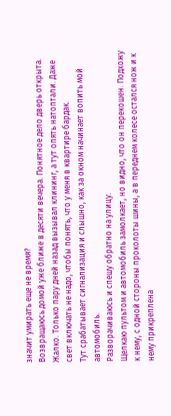значит умирать еще не время?
Возвращаюсь домой уже ближе в десяти вечера. Понятное дело дверь открыта. Жалко. Только пару дней назад вызывал клининг, а тут опять натоптали. Даже свет включать не надо, чтобы понять, что у меня в квартире бардак.
Тут срабатывает сигнализация и слышно, как за окном начинает вопить мой автомобиль.
Разворачиваюсь и спешу обратно на улицу.
Щелкаю пультом и автомобиль замолкает, но видно, что он перекошен. Подхожу к нему, с одной стороны проколоты шины, а в переднем колесе остался нож и к нему прикреплена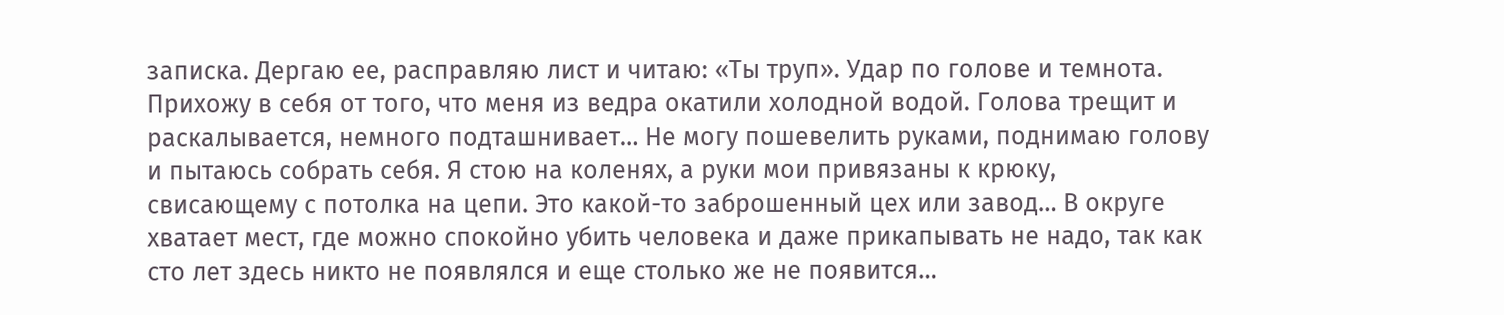записка. Дергаю ее, расправляю лист и читаю: «Ты труп». Удар по голове и темнота.
Прихожу в себя от того, что меня из ведра окатили холодной водой. Голова трещит и раскалывается, немного подташнивает… Не могу пошевелить руками, поднимаю голову и пытаюсь собрать себя. Я стою на коленях, а руки мои привязаны к крюку, свисающему с потолка на цепи. Это какой-то заброшенный цех или завод… В округе хватает мест, где можно спокойно убить человека и даже прикапывать не надо, так как сто лет здесь никто не появлялся и еще столько же не появится…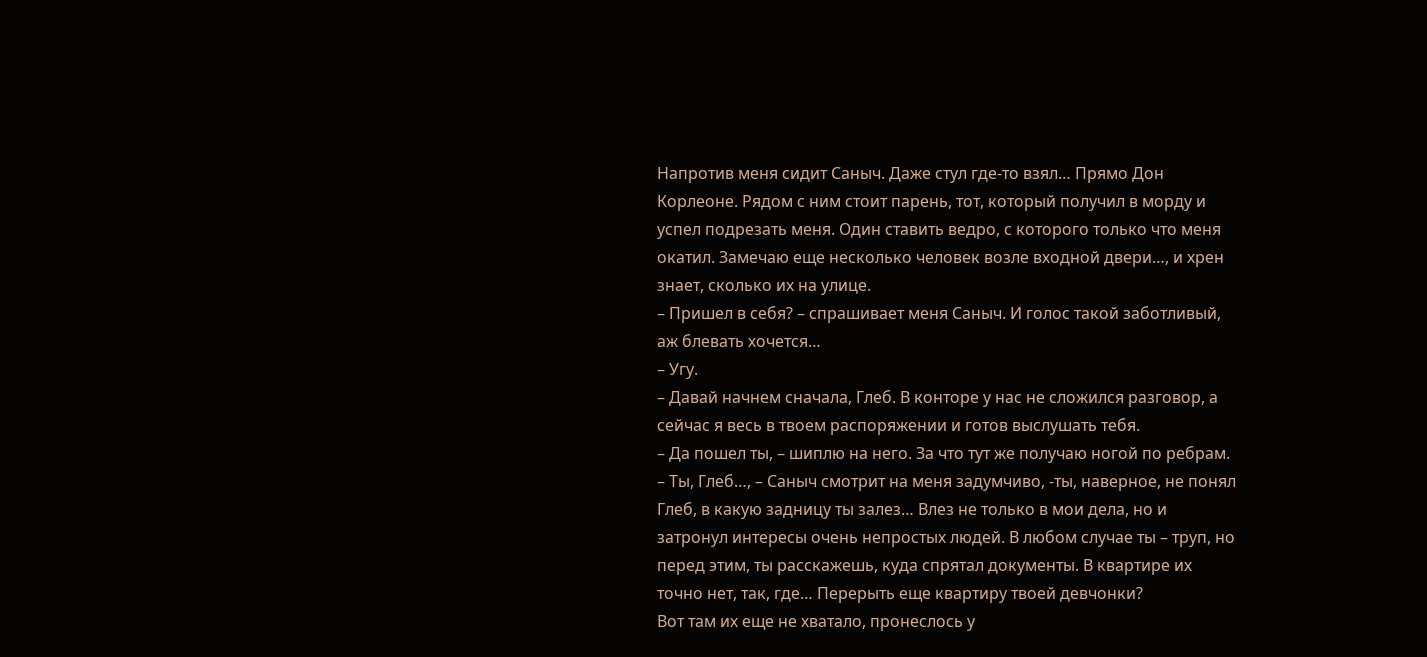Напротив меня сидит Саныч. Даже стул где-то взял… Прямо Дон Корлеоне. Рядом с ним стоит парень, тот, который получил в морду и успел подрезать меня. Один ставить ведро, с которого только что меня окатил. Замечаю еще несколько человек возле входной двери…, и хрен знает, сколько их на улице.
– Пришел в себя? – спрашивает меня Саныч. И голос такой заботливый, аж блевать хочется…
– Угу.
– Давай начнем сначала, Глеб. В конторе у нас не сложился разговор, а сейчас я весь в твоем распоряжении и готов выслушать тебя.
– Да пошел ты, – шиплю на него. За что тут же получаю ногой по ребрам.
– Ты, Глеб…, – Саныч смотрит на меня задумчиво, -ты, наверное, не понял Глеб, в какую задницу ты залез… Влез не только в мои дела, но и затронул интересы очень непростых людей. В любом случае ты – труп, но перед этим, ты расскажешь, куда спрятал документы. В квартире их точно нет, так, где… Перерыть еще квартиру твоей девчонки?
Вот там их еще не хватало, пронеслось у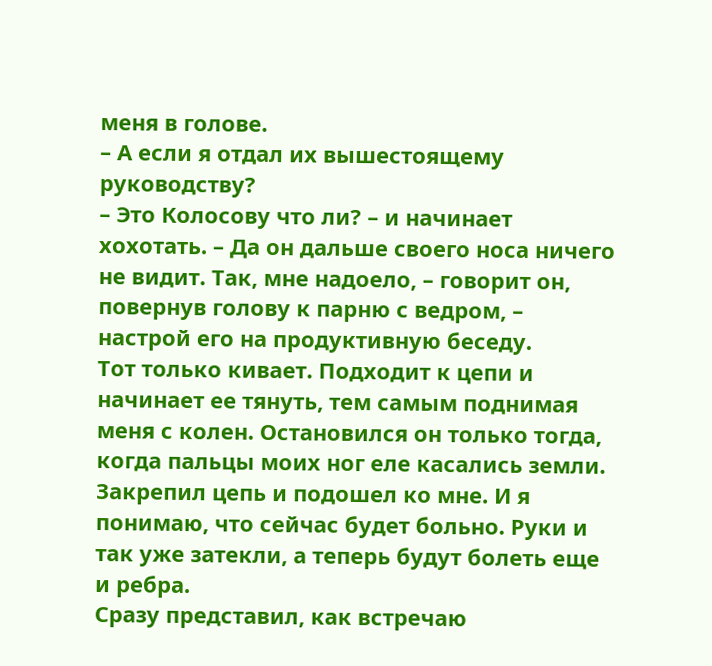меня в голове.
– А если я отдал их вышестоящему руководству?
– Это Колосову что ли? – и начинает хохотать. – Да он дальше своего носа ничего не видит. Так, мне надоело, – говорит он, повернув голову к парню с ведром, – настрой его на продуктивную беседу.
Тот только кивает. Подходит к цепи и начинает ее тянуть, тем самым поднимая меня с колен. Остановился он только тогда, когда пальцы моих ног еле касались земли. Закрепил цепь и подошел ко мне. И я понимаю, что сейчас будет больно. Руки и так уже затекли, а теперь будут болеть еще и ребра.
Сразу представил, как встречаю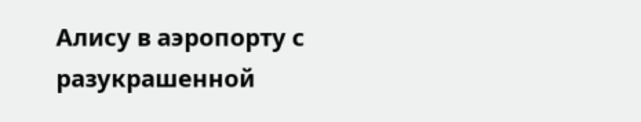Алису в аэропорту с разукрашенной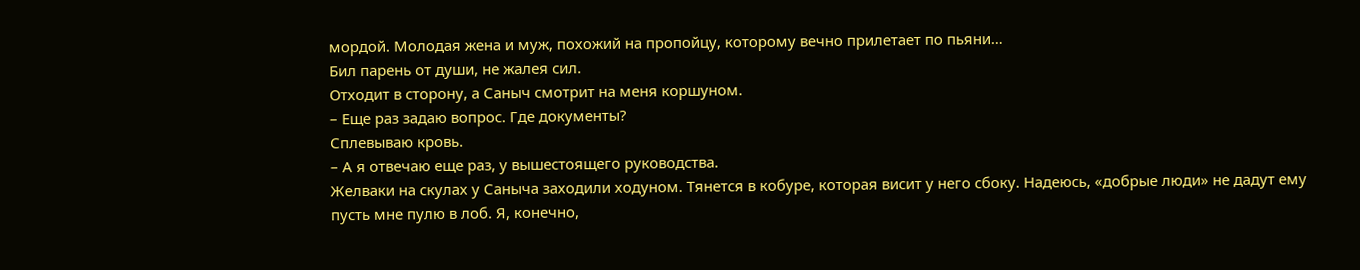мордой. Молодая жена и муж, похожий на пропойцу, которому вечно прилетает по пьяни…
Бил парень от души, не жалея сил.
Отходит в сторону, а Саныч смотрит на меня коршуном.
– Еще раз задаю вопрос. Где документы?
Сплевываю кровь.
– А я отвечаю еще раз, у вышестоящего руководства.
Желваки на скулах у Саныча заходили ходуном. Тянется в кобуре, которая висит у него сбоку. Надеюсь, «добрые люди» не дадут ему пусть мне пулю в лоб. Я, конечно,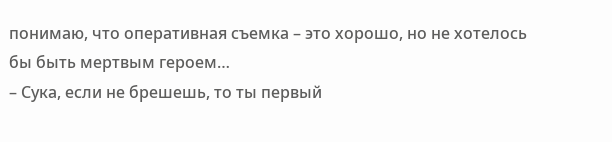понимаю, что оперативная съемка – это хорошо, но не хотелось бы быть мертвым героем…
– Сука, если не брешешь, то ты первый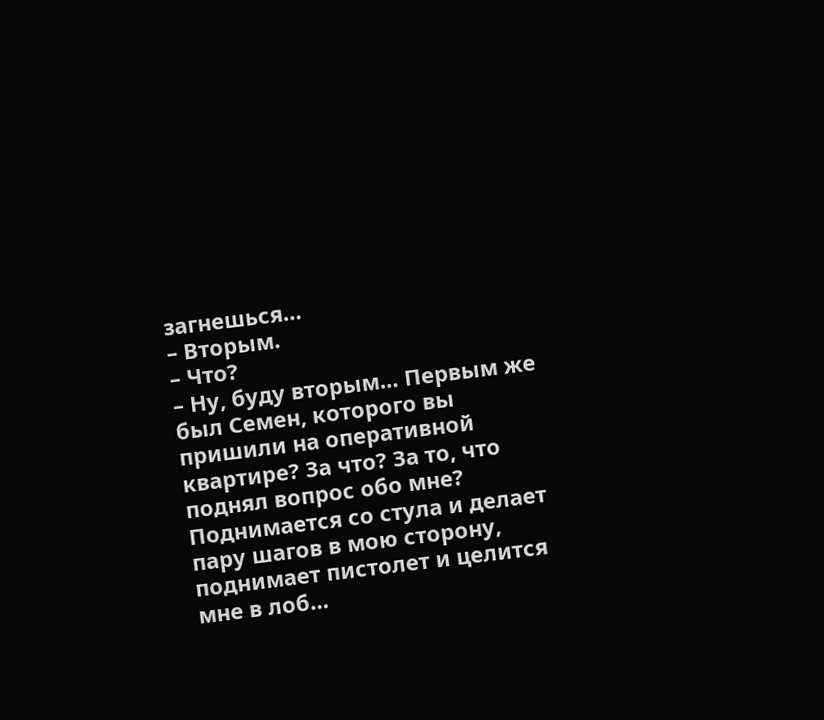загнешься…
– Вторым.
– Что?
– Ну, буду вторым… Первым же был Семен, которого вы пришили на оперативной квартире? За что? За то, что поднял вопрос обо мне?
Поднимается со стула и делает пару шагов в мою сторону, поднимает пистолет и целится мне в лоб…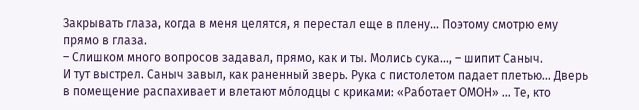Закрывать глаза, когда в меня целятся, я перестал еще в плену… Поэтому смотрю ему прямо в глаза.
– Слишком много вопросов задавал, прямо, как и ты. Молись сука…, – шипит Саныч.
И тут выстрел. Саныч завыл, как раненный зверь. Рука с пистолетом падает плетью… Дверь в помещение распахивает и влетают мо́лодцы с криками: «Работает ОМОН» … Те, кто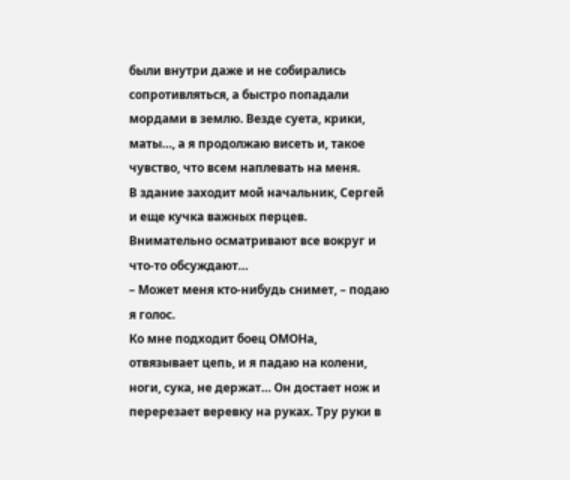были внутри даже и не собирались сопротивляться, а быстро попадали мордами в землю. Везде суета, крики, маты…, а я продолжаю висеть и, такое чувство, что всем наплевать на меня.
В здание заходит мой начальник, Сергей и еще кучка важных перцев. Внимательно осматривают все вокруг и что-то обсуждают…
– Может меня кто-нибудь снимет, – подаю я голос.
Ко мне подходит боец ОМОНа, отвязывает цепь, и я падаю на колени, ноги, сука, не держат… Он достает нож и перерезает веревку на руках. Тру руки в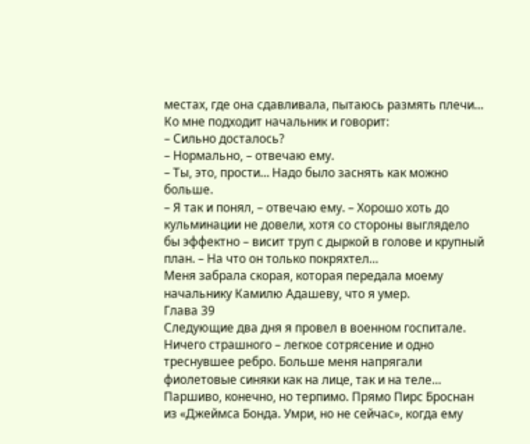местах, где она сдавливала, пытаюсь размять плечи… Ко мне подходит начальник и говорит:
– Сильно досталось?
– Нормально, – отвечаю ему.
– Ты, это, прости… Надо было заснять как можно больше.
– Я так и понял, – отвечаю ему. – Хорошо хоть до кульминации не довели, хотя со стороны выглядело бы эффектно – висит труп с дыркой в голове и крупный план. – На что он только покряхтел…
Меня забрала скорая, которая передала моему начальнику Камилю Адашеву, что я умер.
Глава 39
Следующие два дня я провел в военном госпитале.
Ничего страшного – легкое сотрясение и одно треснувшее ребро. Больше меня напрягали фиолетовые синяки как на лице, так и на теле… Паршиво, конечно, но терпимо. Прямо Пирс Броснан из «Джеймса Бонда. Умри, но не сейчас», когда ему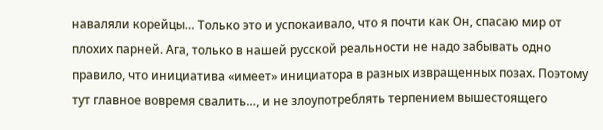наваляли корейцы… Только это и успокаивало, что я почти как Он, спасаю мир от плохих парней. Ага, только в нашей русской реальности не надо забывать одно правило, что инициатива «имеет» инициатора в разных извращенных позах. Поэтому тут главное вовремя свалить…, и не злоупотреблять терпением вышестоящего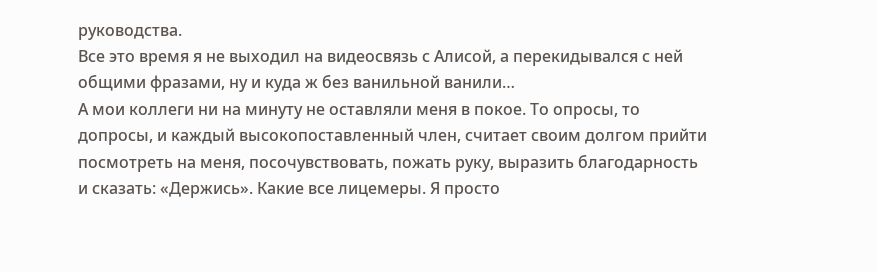руководства.
Все это время я не выходил на видеосвязь с Алисой, а перекидывался с ней общими фразами, ну и куда ж без ванильной ванили…
А мои коллеги ни на минуту не оставляли меня в покое. То опросы, то допросы, и каждый высокопоставленный член, считает своим долгом прийти посмотреть на меня, посочувствовать, пожать руку, выразить благодарность и сказать: «Держись». Какие все лицемеры. Я просто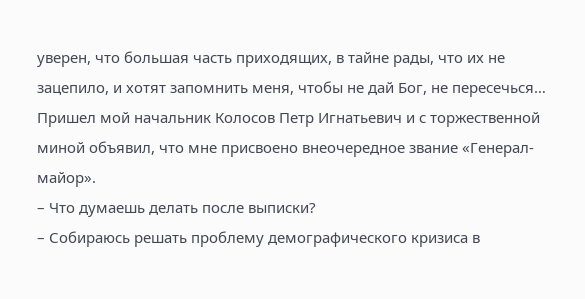уверен, что большая часть приходящих, в тайне рады, что их не зацепило, и хотят запомнить меня, чтобы не дай Бог, не пересечься…
Пришел мой начальник Колосов Петр Игнатьевич и с торжественной миной объявил, что мне присвоено внеочередное звание «Генерал-майор».
– Что думаешь делать после выписки?
– Собираюсь решать проблему демографического кризиса в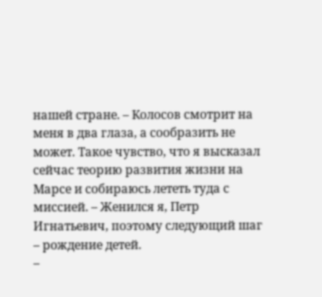нашей стране. – Колосов смотрит на меня в два глаза, а сообразить не может. Такое чувство, что я высказал сейчас теорию развития жизни на Марсе и собираюсь лететь туда с миссией. – Женился я, Петр Игнатьевич, поэтому следующий шаг – рождение детей.
–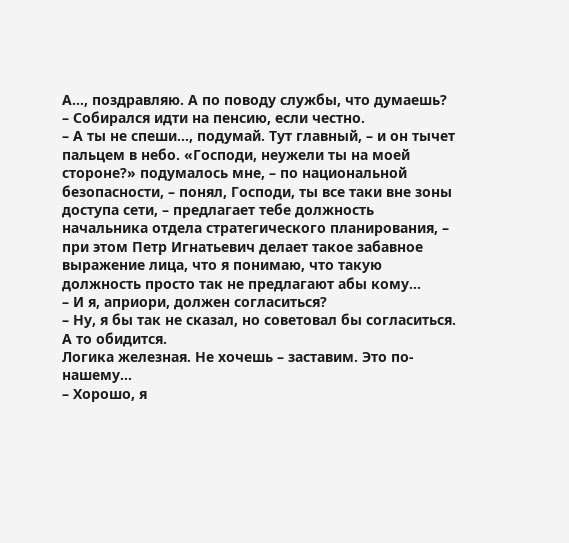А…, поздравляю. А по поводу службы, что думаешь?
– Собирался идти на пенсию, если честно.
– А ты не спеши…, подумай. Тут главный, – и он тычет пальцем в небо. «Господи, неужели ты на моей стороне?» подумалось мне, – по национальной безопасности, – понял, Господи, ты все таки вне зоны доступа сети, – предлагает тебе должность начальника отдела стратегического планирования, – при этом Петр Игнатьевич делает такое забавное выражение лица, что я понимаю, что такую должность просто так не предлагают абы кому…
– И я, априори, должен согласиться?
– Ну, я бы так не сказал, но советовал бы согласиться. А то обидится.
Логика железная. Не хочешь – заставим. Это по-нашему…
– Хорошо, я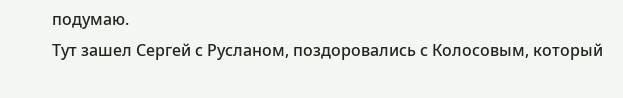подумаю.
Тут зашел Сергей с Русланом, поздоровались с Колосовым, который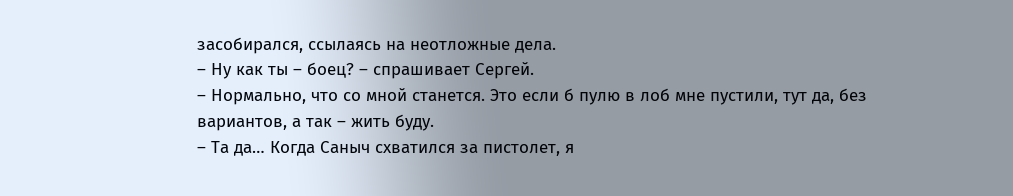засобирался, ссылаясь на неотложные дела.
– Ну как ты – боец? – спрашивает Сергей.
– Нормально, что со мной станется. Это если б пулю в лоб мне пустили, тут да, без вариантов, а так – жить буду.
– Та да… Когда Саныч схватился за пистолет, я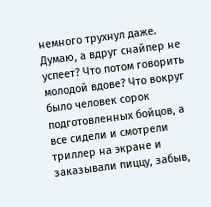немного трухнул даже. Думаю, а вдруг снайпер не успеет? Что потом говорить молодой вдове? Что вокруг было человек сорок подготовленных бойцов, а все сидели и смотрели триллер на экране и заказывали пиццу, забыв,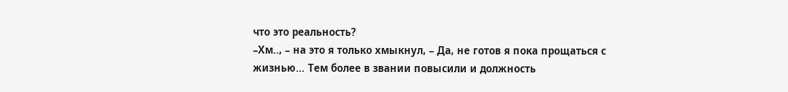что это реальность?
–Хм.., – на это я только хмыкнул, – Да, не готов я пока прощаться с жизнью… Тем более в звании повысили и должность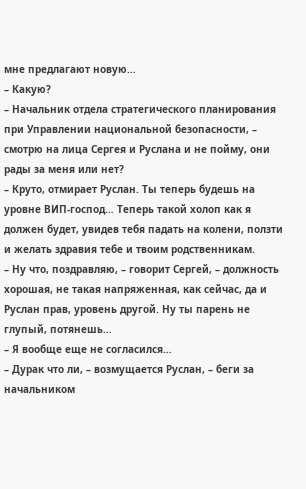мне предлагают новую…
– Какую?
– Начальник отдела стратегического планирования при Управлении национальной безопасности, – смотрю на лица Сергея и Руслана и не пойму, они рады за меня или нет?
– Круто, отмирает Руслан. Ты теперь будешь на уровне ВИП-господ… Теперь такой холоп как я должен будет, увидев тебя падать на колени, ползти и желать здравия тебе и твоим родственникам.
– Ну что, поздравляю, – говорит Сергей, – должность хорошая, не такая напряженная, как сейчас, да и Руслан прав, уровень другой. Ну ты парень не глупый, потянешь…
– Я вообще еще не согласился…
– Дурак что ли, – возмущается Руслан, – беги за начальником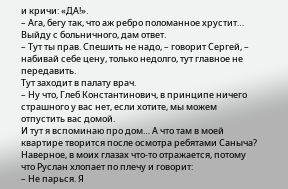и кричи: «ДА!».
– Ага, бегу так, что аж ребро поломанное хрустит… Выйду с больничного, дам ответ.
– Тут ты прав. Спешить не надо, – говорит Сергей, – набивай себе цену, только недолго, тут главное не передавить.
Тут заходит в палату врач.
– Ну что, Глеб Константинович, в принципе ничего страшного у вас нет, если хотите, мы можем отпустить вас домой.
И тут я вспоминаю про дом… А что там в моей квартире творится после осмотра ребятами Саныча? Наверное, в моих глазах что-то отражается, потому что Руслан хлопает по плечу и говорит:
– Не парься. Я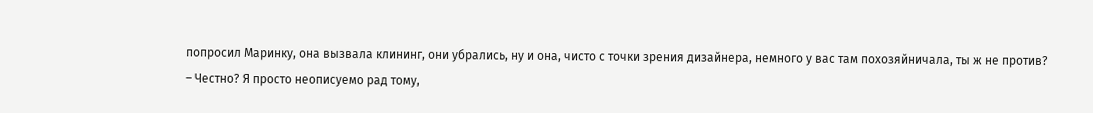попросил Маринку, она вызвала клининг, они убрались, ну и она, чисто с точки зрения дизайнера, немного у вас там похозяйничала, ты ж не против?
– Честно? Я просто неописуемо рад тому,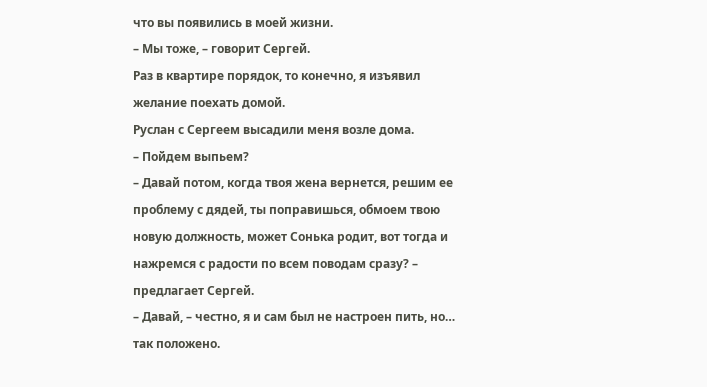что вы появились в моей жизни.
– Мы тоже, – говорит Сергей.
Раз в квартире порядок, то конечно, я изъявил желание поехать домой.
Руслан с Сергеем высадили меня возле дома.
– Пойдем выпьем?
– Давай потом, когда твоя жена вернется, решим ее проблему с дядей, ты поправишься, обмоем твою новую должность, может Сонька родит, вот тогда и нажремся с радости по всем поводам сразу? – предлагает Сергей.
– Давай, – честно, я и сам был не настроен пить, но… так положено.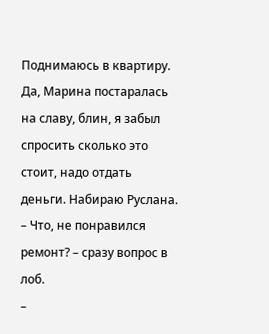Поднимаюсь в квартиру. Да, Марина постаралась на славу, блин, я забыл спросить сколько это стоит, надо отдать деньги. Набираю Руслана.
– Что, не понравился ремонт? – сразу вопрос в лоб.
–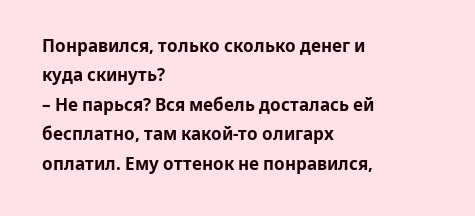Понравился, только сколько денег и куда скинуть?
– Не парься? Вся мебель досталась ей бесплатно, там какой-то олигарх оплатил. Ему оттенок не понравился,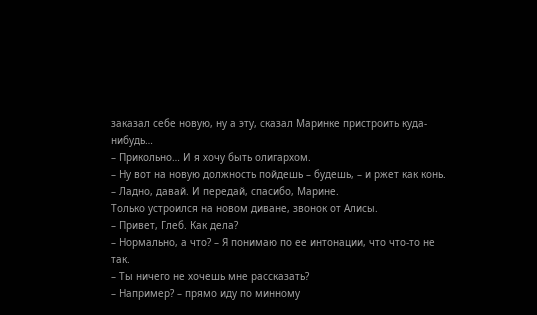заказал себе новую, ну а эту, сказал Маринке пристроить куда-нибудь…
– Прикольно… И я хочу быть олигархом.
– Ну вот на новую должность пойдешь – будешь, – и ржет как конь.
– Ладно, давай. И передай, спасибо, Марине.
Только устроился на новом диване, звонок от Алисы.
– Привет, Глеб. Как дела?
– Нормально, а что? – Я понимаю по ее интонации, что что-то не так.
– Ты ничего не хочешь мне рассказать?
– Например? – прямо иду по минному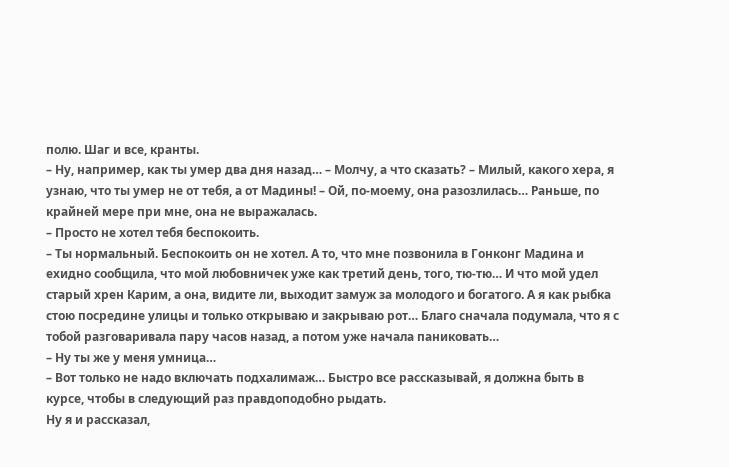полю. Шаг и все, кранты.
– Ну, например, как ты умер два дня назад… – Молчу, а что сказать? – Милый, какого хера, я узнаю, что ты умер не от тебя, а от Мадины! – Ой, по-моему, она разозлилась… Раньше, по крайней мере при мне, она не выражалась.
– Просто не хотел тебя беспокоить.
– Ты нормальный. Беспокоить он не хотел. А то, что мне позвонила в Гонконг Мадина и ехидно сообщила, что мой любовничек уже как третий день, того, тю-тю… И что мой удел старый хрен Карим, а она, видите ли, выходит замуж за молодого и богатого. А я как рыбка стою посредине улицы и только открываю и закрываю рот… Благо сначала подумала, что я с тобой разговаривала пару часов назад, а потом уже начала паниковать…
– Ну ты же у меня умница…
– Вот только не надо включать подхалимаж… Быстро все рассказывай, я должна быть в курсе, чтобы в следующий раз правдоподобно рыдать.
Ну я и рассказал,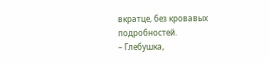вкратце, без кровавых подробностей.
– Глебушка,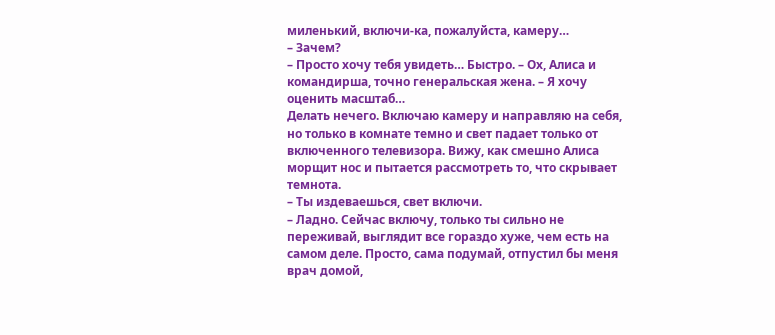миленький, включи-ка, пожалуйста, камеру…
– Зачем?
– Просто хочу тебя увидеть… Быстро. – Ох, Алиса и командирша, точно генеральская жена. – Я хочу оценить масштаб…
Делать нечего. Включаю камеру и направляю на себя, но только в комнате темно и свет падает только от включенного телевизора. Вижу, как смешно Алиса морщит нос и пытается рассмотреть то, что скрывает темнота.
– Ты издеваешься, свет включи.
– Ладно. Сейчас включу, только ты сильно не переживай, выглядит все гораздо хуже, чем есть на самом деле. Просто, сама подумай, отпустил бы меня врач домой,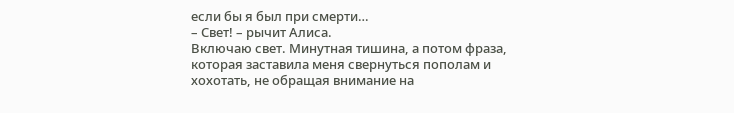если бы я был при смерти…
– Свет! – рычит Алиса.
Включаю свет. Минутная тишина, а потом фраза, которая заставила меня свернуться пополам и хохотать, не обращая внимание на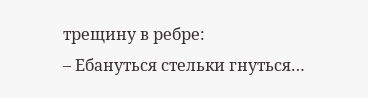трещину в ребре:
– Ебануться стельки гнуться…